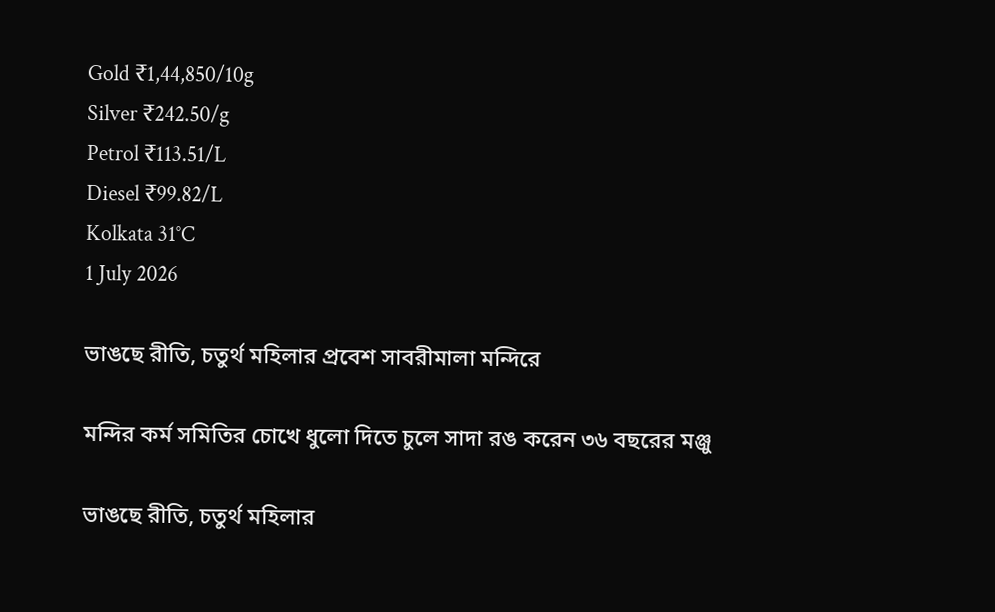Gold ₹1,44,850/10g
Silver ₹242.50/g
Petrol ₹113.51/L
Diesel ₹99.82/L
Kolkata 31°C
1 July 2026

ভাঙছে রীতি, চতুর্থ মহিলার প্রবেশ সাবরীমালা মন্দিরে

মন্দির কর্ম সমিতির চোখে ধুলো দিতে চুলে সাদা রঙ করেন ৩৬ বছরের মঞ্জু

ভাঙছে রীতি, চতুর্থ মহিলার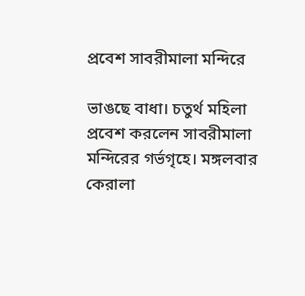প্রবেশ সাবরীমালা মন্দিরে

ভাঙছে বাধা। চতুর্থ মহিলা প্রবেশ করলেন সাবরীমালা মন্দিরের গর্ভগৃহে। মঙ্গলবার কেরালা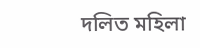দলিত মহিলা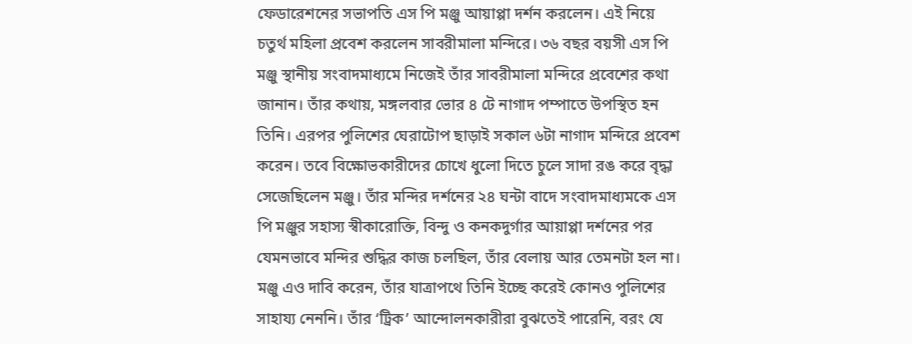ফেডারেশনের সভাপতি এস পি মঞ্জু আয়াপ্পা দর্শন করলেন। এই নিয়ে চতুর্থ মহিলা প্রবেশ করলেন সাবরীমালা মন্দিরে। ৩৬ বছর বয়সী এস পি মঞ্জু স্থানীয় সংবাদমাধ্যমে নিজেই তাঁর সাবরীমালা মন্দিরে প্রবেশের কথা জানান। তাঁর কথায়, মঙ্গলবার ভোর ৪ টে নাগাদ পম্পাতে উপস্থিত হন তিনি। এরপর পুলিশের ঘেরাটোপ ছাড়াই সকাল ৬টা নাগাদ মন্দিরে প্রবেশ করেন। তবে বিক্ষোভকারীদের চোখে ধুলো দিতে চুলে সাদা রঙ করে বৃদ্ধা সেজেছিলেন মঞ্জু। তাঁর মন্দির দর্শনের ২৪ ঘন্টা বাদে সংবাদমাধ্যমকে এস পি মঞ্জুর সহাস্য স্বীকারোক্তি, বিন্দু ও কনকদুর্গার আয়াপ্পা দর্শনের পর যেমনভাবে মন্দির শুদ্ধির কাজ চলছিল, তাঁর বেলায় আর তেমনটা হল না।
মঞ্জু এও দাবি করেন, তাঁর যাত্রাপথে তিনি ইচ্ছে করেই কোনও পুলিশের সাহায্য নেননি। তাঁর ‘ট্রিক’ আন্দোলনকারীরা বুঝতেই পারেনি, বরং যে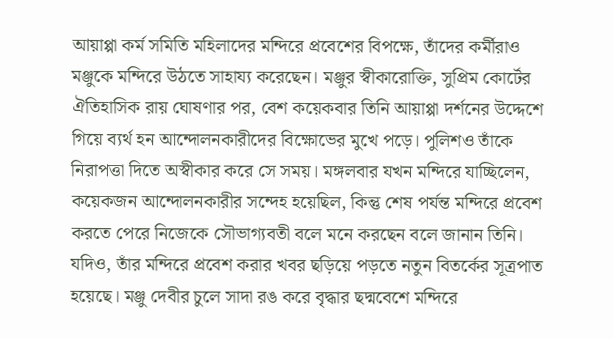আয়াপ্পা কর্ম সমিতি মহিলাদের মন্দিরে প্রবেশের বিপক্ষে, তাঁদের কর্মীরাও মঞ্জুকে মন্দিরে উঠতে সাহায্য করেছেন। মঞ্জুর স্বীকারোক্তি, সুপ্রিম কোর্টের ঐতিহাসিক রায় ঘোষণার পর, বেশ কয়েকবার তিনি আয়াপ্পা দর্শনের উদ্দেশে গিয়ে ব্যর্থ হন আন্দোলনকারীদের বিক্ষোভের মুখে পড়ে। পুলিশও তাঁকে নিরাপত্তা দিতে অস্বীকার করে সে সময়। মঙ্গলবার যখন মন্দিরে যাচ্ছিলেন, কয়েকজন আন্দোলনকারীর সন্দেহ হয়েছিল, কিন্তু শেষ পর্যন্ত মন্দিরে প্রবেশ করতে পেরে নিজেকে সৌভাগ্যবতী বলে মনে করছেন বলে জানান তিনি।
যদিও, তাঁর মন্দিরে প্রবেশ করার খবর ছড়িয়ে পড়তে নতুন বিতর্কের সূত্রপাত হয়েছে। মঞ্জু দেবীর চুলে সাদা রঙ করে বৃদ্ধার ছদ্মবেশে মন্দিরে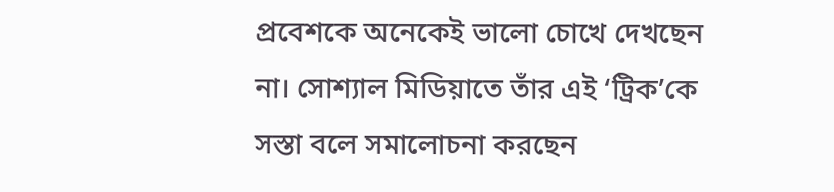প্রবেশকে অনেকেই ভালো চোখে দেখছেন না। সোশ্যাল মিডিয়াতে তাঁর এই ‘ট্রিক’কে সস্তা বলে সমালোচনা করছেন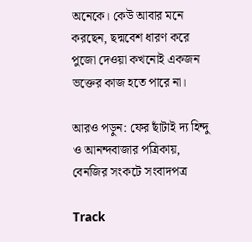অনেকে। কেউ আবার মনে করছেন, ছদ্মবেশ ধারণ করে পুজো দেওয়া কখনোই একজন ভক্তের কাজ হতে পারে না।

আরও পড়ুন: ফের ছাঁটাই দ্য হিন্দু ও আনন্দবাজার পত্রিকায়, বেনজির সংকটে সংবাদপত্র

Track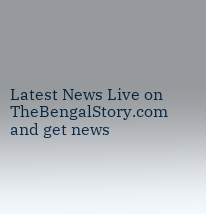Latest News Live on TheBengalStory.com and get news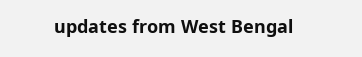updates from West Bengal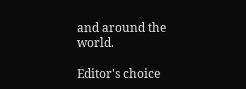and around the world.

Editor's choice